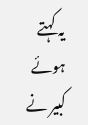یہ کہتے ہوئے کبیر نے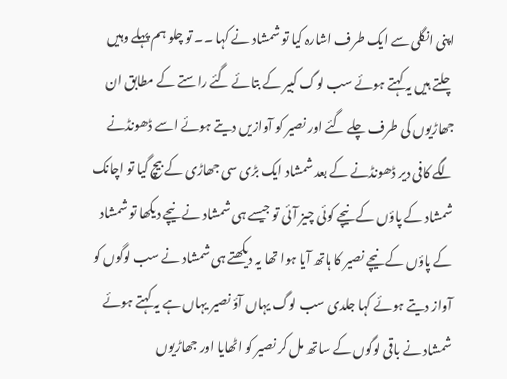اپنی انگلی سے ایک طرف اشارہ کیا تو شمشاد نے کہا ۔۔ تو چلو ہم پہلے وہیں چلتے ہیں یہ کہتے ہوئے سب لوگ کبیر کے بتائے گئے راستے کے مطابق ان جھاڑیوں کی طرف چلے گئے اور نصیر کو آوازیں دیتے ہوئے اسے ڈھونڈنے لگے کافی دیر ڈھونڈنے کے بعد شمشاد ایک بڑی سی جھاڑی کے بیچ گیا تو اچانک شمشاد کے پاؤں کے نیچے کوئی چیز آئی تو جیسے ہی شمشاد نے نیچے دیکھا تو شمشاد کے پاؤں کے نیچے نصیر کا ہاتھ آیا ہوا تھا یہ دیکھتے ہی شمشاد نے سب لوگوں کو آواز دیتے ہوئے کہا جلدی سب لوگ یہاں آؤ نصیر یہاں ہے یہ کہتے ہوئے شمشاد نے باقی لوگوں کے ساتھ مل کر نصیر کو اٹھایا اور جھاڑیوں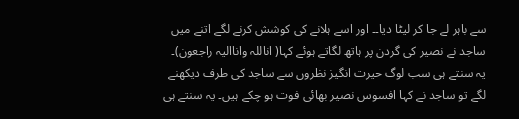سے باہر لے جا کر لیٹا دیا۔۔ اور اسے ہلانے کی کوشش کرنے لگے اتنے میں ساجد نے نصیر کی گردن پر ہاتھ لگاتے ہوئے کہا( اناللہ واناالیہ راجعون)۔
یہ سنتے ہی سب لوگ حیرت انگیز نظروں سے ساجد کی طرف دیکھنے لگے تو ساجد نے کہا افسوس نصیر بھائی فوت ہو چکے ہیں۔ یہ سنتے ہی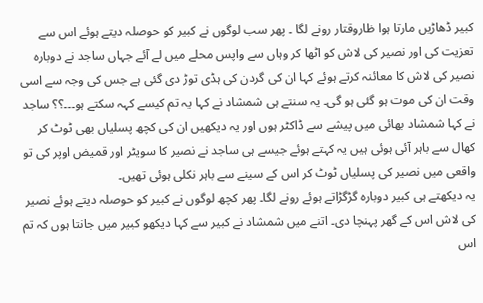کبیر ڈھاڑیں مارتا ہوا ظاروقتار رونے لگا ۔ پھر سب لوگوں نے کبیر کو حوصلہ دیتے ہوئے اس سے تعزیت کی اور نصیر کی لاش کو اٹھا کر وہاں سے واپس محلے میں لے آئے جہاں ساجد نے دوبارہ نصیر کی لاش کا معائنہ کرتے ہوئے کہا ان کی گردن کی ہڈی توڑ دی گئی ہے جس کی وجہ سے اسی وقت ان کی موت ہو گئی ہو گی۔ یہ سنتے ہی شمشاد نے کہا یہ تم کیسے کہہ سکتے ہو۔۔۔؟؟ ساجد نے کہا شمشاد بھائی میں پیشے سے ڈاکٹر ہوں اور یہ دیکھیں ان کی کچھ پسلیاں بھی ٹوٹ کر کھال سے باہر آئی ہوئی ہیں یہ کہتے ہوئے جیسے ہی ساجد نے نصیر کا سویٹر اور قمیض اوپر کی تو واقعی میں نصیر کی پسلیاں ٹوٹ کر اس کے سینے سے باہر نکلی ہوئی تھیں۔
یہ دیکھتے ہی کبیر دوبارہ گڑگڑاتے ہوئے رونے لگا۔ پھر کچھ لوگوں نے کبیر کو حوصلہ دیتے ہوئے نصیر کی لاش اس کے گھر پہنچا دی۔ اتنے میں شمشاد نے کبیر سے کہا دیکھو کبیر میں جانتا ہوں کہ تم اس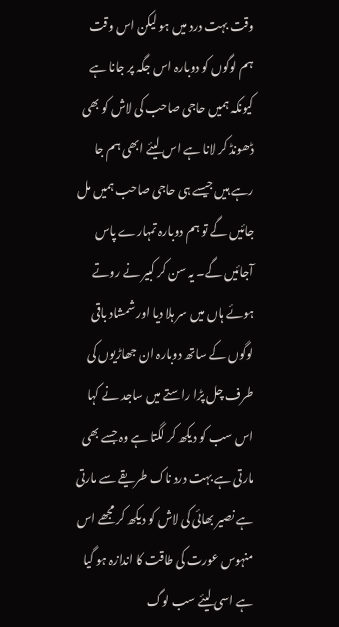وقت بہت درد میں ہو لیکن اس وقت ہم لوگوں کو دوبارہ اس جگہ پر جانا ہے کیونکہ ہمیں حاجی صاحب کی لاش کو بھی ڈھونڈ کر لانا ہے اس لیئے ابھی ہم جا رہے ہیں جیسے ہی حاجی صاحب ہمیں مل جائیں گے تو ہم دوبارہ تمہارے پاس آجائیں گے۔ یہ سن کر کبیر نے روتے ہوئے ہاں میں سر ہلا دیا اور شمشاد باقی لوگوں کے ساتھ دوبارہ ان جھاڑیوں کی طرف چل پڑا راستے میں ساجد نے کہا اس سب کو دیکھ کر لگتا ہے وہ جسے بھی مارتی ہے بہت درد ناک طریقے سے مارتی ہے نصیر بھائی کی لاش کو دیکھ کر مجھے اس منہوس عورت کی طاقت کا اندازہ ہو گیا ہے اسی لیئے سب لوگ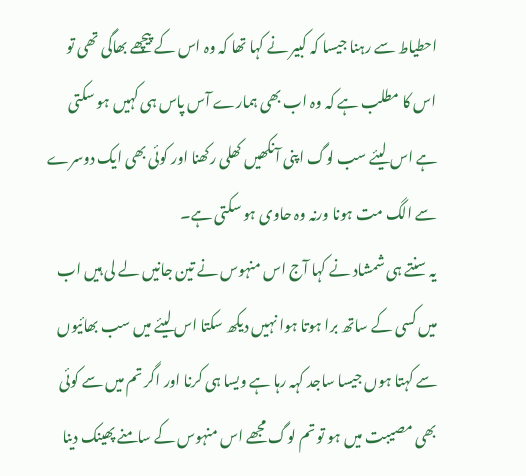احطیاط سے رہنا جیسا کہ کبیر نے کہا تھا کہ وہ اس کے پیچھے بھاگی تھی تو اس کا مطلب ہے کہ وہ اب بھی ہمارے آس پاس ہی کہیں ہو سکتی ہے اس لیئے سب لوگ اپنی آنکھیں کھلی رکھنا اور کوئی بھی ایک دوسرے سے الگ مت ہونا ورنہ وہ حاوی ہو سکتی ہے۔
یہ سنتے ہی شمشاد نے کہا آج اس منہوس نے تین جانیں لے لی ہیں اب میں کسی کے ساتھ برا ہوتا ہوا نہیں دیکھ سکتا اس لیئے میں سب بھائیوں سے کہتا ہوں جیسا ساجد کہہ رہا ہے ویسا ہی کرنا اور اگر تم میں سے کوئی بھی مصیبت میں ہو تو تم لوگ مجھے اس منہوس کے سامنے پھینک دینا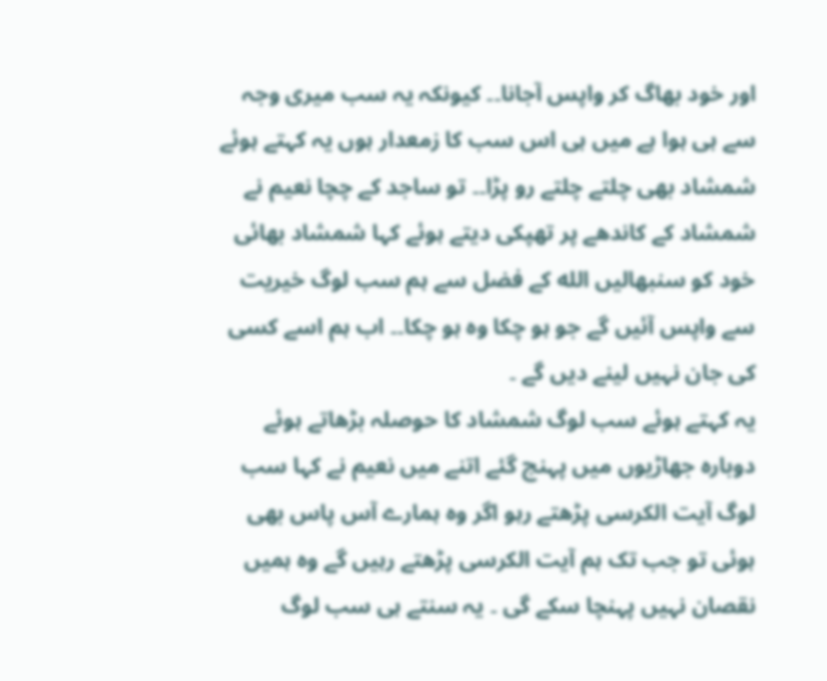اور خود بھاگ کر واپس آجانا۔۔ کیونکہ یہ سب میری وجہ سے ہی ہوا ہے میں ہی اس سب کا زمعدار ہوں یہ کہتے ہوئے شمشاد بھی چلتے چلتے رو پڑا۔۔ تو ساجد کے چچا نعیم نے شمشاد کے کاندھے پر تھپکی دیتے ہوئے کہا شمشاد بھائی خود کو سنبھالیں الله کے فضل سے ہم سب لوگ خیریت سے واپس آئیں گے جو ہو چکا وہ ہو چکا۔۔ اب ہم اسے کسی کی جان نہیں لینے دیں گے ۔
یہ کہتے ہوئے سب لوگ شمشاد کا حوصلہ بڑھاتے ہوئے دوبارہ جھاڑیوں میں پہنچ گئے اتنے میں نعیم نے کہا سب لوگ آیت الکرسی پڑھتے رہو اگر وہ ہمارے آس پاس بھی ہوئی تو جب تک ہم آیت الکرسی پڑھتے رہیں گے وہ ہمیں نقصان نہیں پہنچا سکے گی ۔ یہ سنتے ہی سب لوگ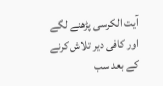آیت الکرسی پڑھنے لگے اور کافی دیر تلاش کرنے کے بعد سب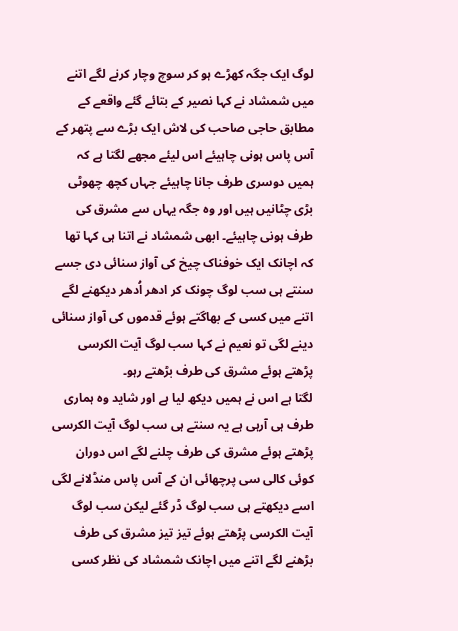لوگ ایک جگہ کھڑے ہو کر سوچ وچار کرنے لگے اتنے میں شمشاد نے کہا نصیر کے بتائے گئے واقعے کے مطابق حاجی صاحب کی لاش ایک بڑے سے پتھر کے آس پاس ہونی چاہیئے اس لیئے مجھے لگتا ہے کہ ہمیں دوسری طرف جانا چاہیئے جہاں کچھ چھوٹی بڑی چٹانیں ہیں اور وہ جگہ یہاں سے مشرق کی طرف ہونی چاہیئے۔ ابھی شمشاد نے اتنا ہی کہا تھا کہ اچانک ایک خوفناک چیخ کی آواز سنائی دی جسے سنتے ہی سب لوگ چونک کر ادھر اُدھر دیکھنے لگے اتنے میں کسی کے بھاگتے ہوئے قدموں کی آواز سنائی دینے لگی تو نعیم نے کہا سب لوگ آیت الکرسی پڑھتے ہوئے مشرق کی طرف بڑھتے رہو۔
لگتا ہے اس نے ہمیں دیکھ لیا ہے اور شاید وہ ہماری طرف ہی آرہی ہے یہ سنتے ہی سب لوگ آیت الکرسی پڑھتے ہوئے مشرق کی طرف چلنے لگے اس دوران کوئی کالی سی پرچھائی ان کے آس پاس منڈلانے لگی اسے دیکھتے ہی سب لوگ ڈر گئے لیکن سب لوگ آیت الکرسی پڑھتے ہوئے تیز تیز مشرق کی طرف بڑھنے لگے اتنے میں اچانک شمشاد کی نظر کسی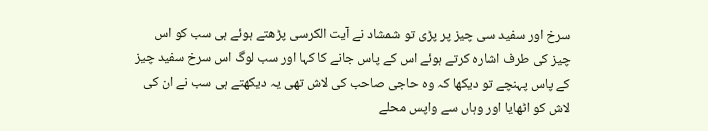سرخ اور سفید سی چیز پر پڑی تو شمشاد نے آیت الکرسی پڑھتے ہوئے ہی سب کو اس چیز کی طرف اشارہ کرتے ہوئے اس کے پاس جانے کا کہا اور سب لوگ اس سرخ سفید چیز کے پاس پہنچے تو دیکھا کہ وہ حاجی صاحب کی لاش تھی یہ دیکھتے ہی سب نے ان کی لاش کو اٹھایا اور وہاں سے واپس محلے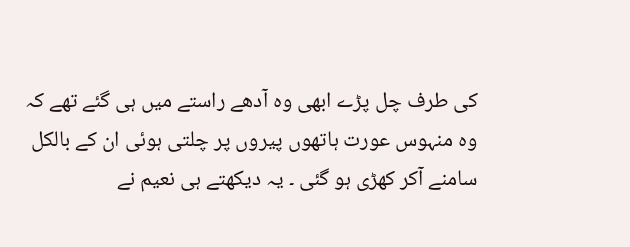کی طرف چل پڑے ابھی وہ آدھے راستے میں ہی گئے تھے کہ وہ منہوس عورت ہاتھوں پیروں پر چلتی ہوئی ان کے بالکل سامنے آکر کھڑی ہو گئی ۔ یہ دیکھتے ہی نعیم نے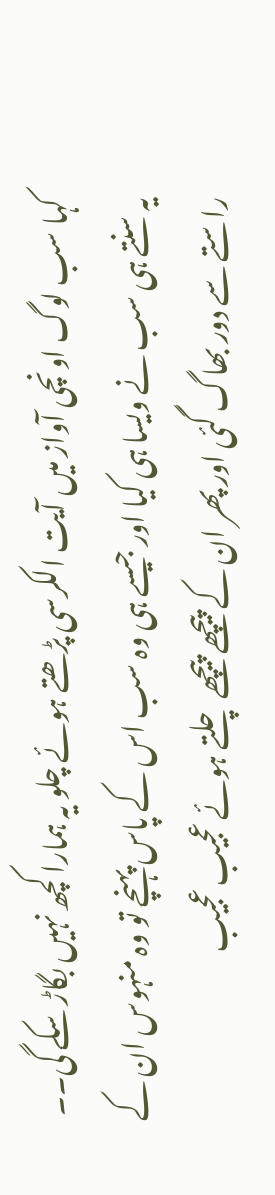کہا سب لوگ اونچی آواز میں آیت الکرسی پڑھتے ہوئے چلو یہ ہمارا کچھ نہیں بگاڑ سکے گی۔۔
یہ سنتے ہی سب نے ویسا ہی کیا اور جیسے ہی وہ سب اس کے پاس پہنچے تو وہ منہوس ان کے راستے سے دور بھاگ گئی اور پھر ان کے پیچھے پیچھے چلتے ہوئے عجیب عجیب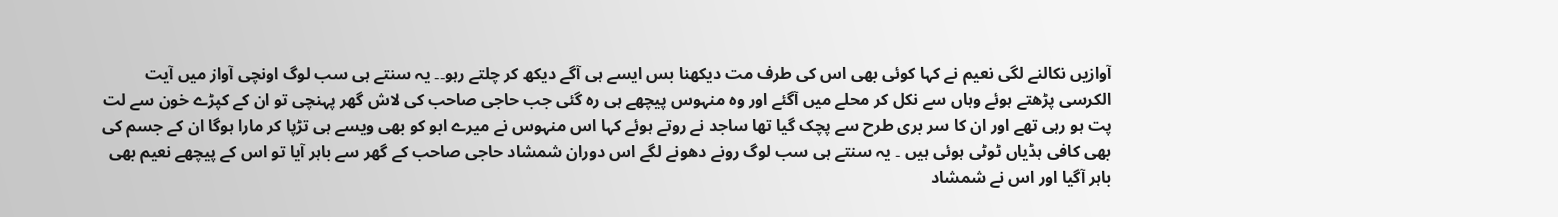آوازیں نکالنے لگی نعیم نے کہا کوئی بھی اس کی طرف مت دیکھنا بس ایسے ہی آگے دیکھ کر چلتے رہو۔۔ یہ سنتے ہی سب لوگ اونچی آواز میں آیت الکرسی پڑھتے ہوئے وہاں سے نکل کر محلے میں آگئے اور وہ منہوس پیچھے ہی رہ گئی جب حاجی صاحب کی لاش گھر پہنچی تو ان کے کپڑے خون سے لت پت ہو رہی تھے اور ان کا سر بری طرح سے پچک گیا تھا ساجد نے روتے ہوئے کہا اس منہوس نے میرے ابو کو بھی ویسے ہی تڑپا کر مارا ہوگا ان کے جسم کی بھی کافی ہڈیاں ٹوٹی ہوئی ہیں ۔ یہ سنتے ہی سب لوگ رونے دھونے لگے اس دوران شمشاد حاجی صاحب کے گھر سے باہر آیا تو اس کے پیچھے نعیم بھی باہر آگیا اور اس نے شمشاد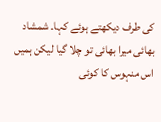کی طرف دیکھتے ہوئے کہا۔ شمشاد بھائی میرا بھائی تو چلا گیا لیکن ہمیں اس منہوس کا کوئی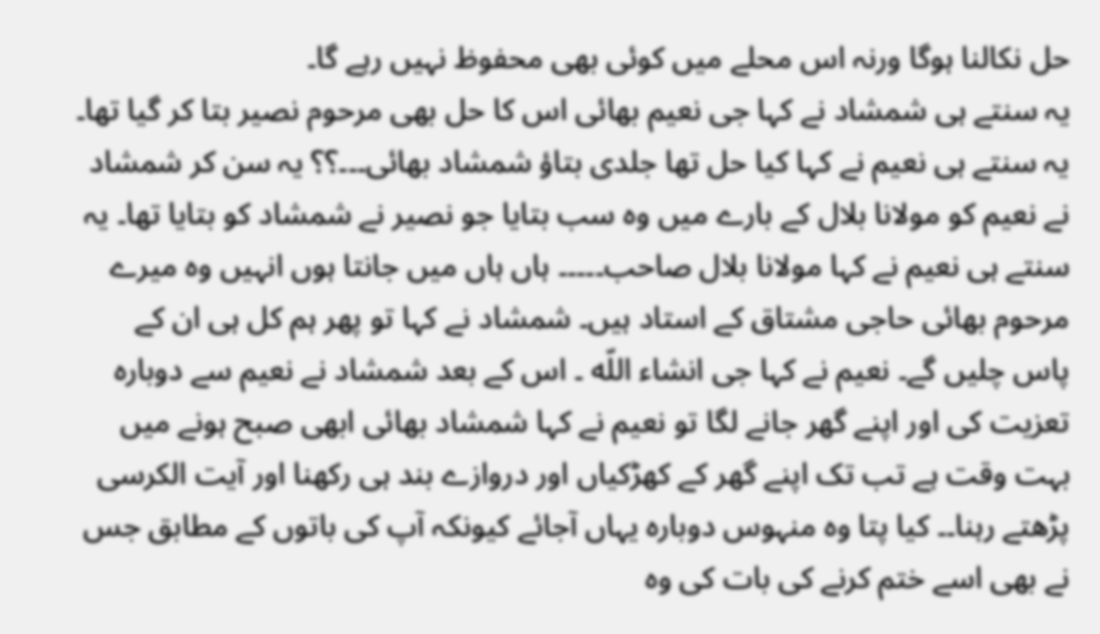حل نکالنا ہوگا ورنہ اس محلے میں کوئی بھی محفوظ نہیں رہے گا۔
یہ سنتے ہی شمشاد نے کہا جی نعیم بھائی اس کا حل بھی مرحوم نصیر بتا کر گیا تھا۔ یہ سنتے ہی نعیم نے کہا کیا حل تھا جلدی بتاؤ شمشاد بھائی۔۔۔؟؟ یہ سن کر شمشاد نے نعیم کو مولانا بلال کے بارے میں وہ سب بتایا جو نصیر نے شمشاد کو بتایا تھا۔ یہ سنتے ہی نعیم نے کہا مولانا بلال صاحب۔۔۔۔۔ ہاں ہاں میں جانتا ہوں انہیں وہ میرے مرحوم بھائی حاجی مشتاق کے استاد ہیں۔ شمشاد نے کہا تو پھر ہم کل ہی ان کے پاس چلیں گے۔ نعیم نے کہا جی انشاء اللّه ۔ اس کے بعد شمشاد نے نعیم سے دوبارہ تعزیت کی اور اپنے گھر جانے لگا تو نعیم نے کہا شمشاد بھائی ابھی صبح ہونے میں بہت وقت ہے تب تک اپنے گھر کے کھڑکیاں اور دروازے بند ہی رکھنا اور آیت الکرسی پڑھتے رہنا۔۔ کیا پتا وہ منہوس دوبارہ یہاں آجائے کیونکہ آپ کی باتوں کے مطابق جس نے بھی اسے ختم کرنے کی بات کی وہ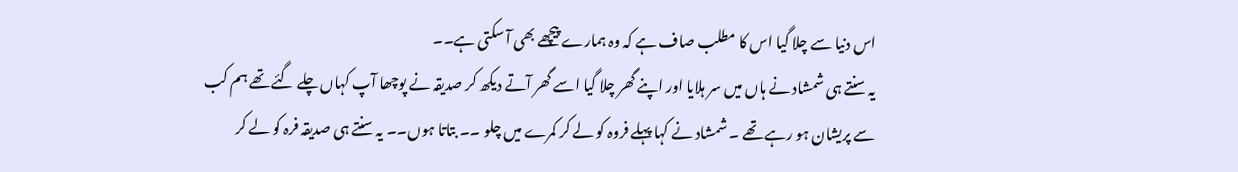اس دنیا سے چلا گیا اس کا مطلب صاف ہے کہ وہ ہمارے پیچھے بھی آ سکتی ہے۔۔
یہ سنتے ہی شمشاد نے ہاں میں سر ہلایا اور اپنے گھر چلا گیا اسے گھر آتے دیکھ کر صدیقہ نے پوچھا آپ کہاں چلے گئے تھے ہم کب سے پریشان ہو رہے تھے ۔ شمشاد نے کہا پہلے فروہ کو لے کر کمرے میں چلو ۔۔ بتاتا ہوں۔۔ یہ سنتے ہی صدیقہ فرہ کو لے کر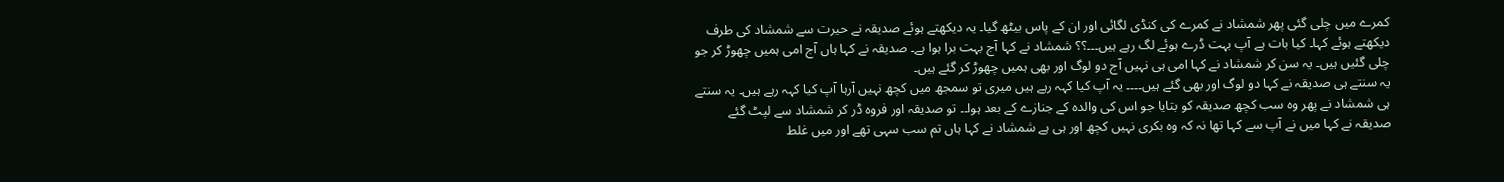کمرے میں چلی گئی پھر شمشاد نے کمرے کی کنڈی لگائی اور ان کے پاس بیٹھ گیا۔ یہ دیکھتے ہوئے صدیقہ نے حیرت سے شمشاد کی طرف دیکھتے ہوئے کہا۔ کیا بات ہے آپ بہت ڈرے ہوئے لگ رہے ہیں۔۔۔؟؟ شمشاد نے کہا آج بہت برا ہوا ہے۔ صدیقہ نے کہا ہاں آج امی ہمیں چھوڑ کر جو چلی گئیں ہیں۔ یہ سن کر شمشاد نے کہا امی ہی نہیں آج دو لوگ اور بھی ہمیں چھوڑ کر گئے ہیں۔
یہ سنتے ہی صدیقہ نے کہا دو لوگ اور بھی گئے ہیں۔۔۔۔ یہ آپ کیا کہہ رہے ہیں میری تو سمجھ میں کچھ نہیں آرہا آپ کیا کہہ رہے ہیں۔ یہ سنتے ہی شمشاد نے پھر وہ سب کچھ صدیقہ کو بتایا جو اس کی والدہ کے جنازے کے بعد ہوا۔۔ تو صدیقہ اور فروہ ڈر کر شمشاد سے لپٹ گئے صدیقہ نے کہا میں نے آپ سے کہا تھا نہ کہ وہ بکری نہیں کچھ اور ہی ہے شمشاد نے کہا ہاں تم سب سہی تھے اور میں غلط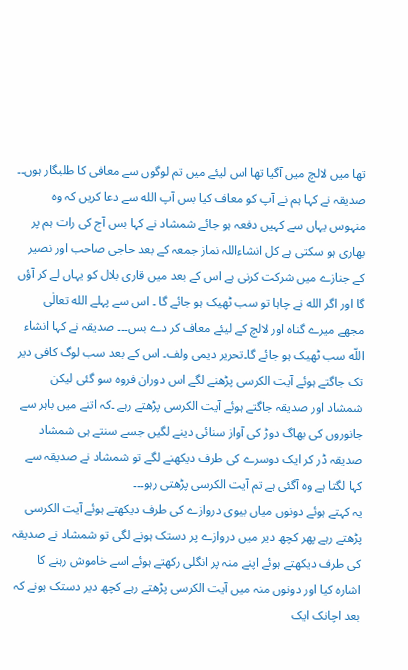تھا میں لالچ میں آگیا تھا اس لیئے میں تم لوگوں سے معافی کا طلبگار ہوں۔۔
صدیقہ نے کہا ہم نے آپ کو معاف کیا بس آپ الله سے دعا کریں کہ وہ منہوس یہاں سے کہیں دفعہ ہو جائے شمشاد نے کہا بس آج کی رات ہم پر بھاری ہو سکتی ہے کل انشاءاللہ نماز جمعہ کے بعد حاجی صاحب اور نصیر کے جنازے میں شرکت کرنی ہے اس کے بعد میں قاری بلال کو یہاں لے کر آؤں گا اور اگر الله نے چاہا تو سب ٹھیک ہو جائے گا ۔ اس سے پہلے الله تعالٰی مجھے میرے گناہ اور لالچ کے لیئے معاف کر دے بس۔۔۔ صدیقہ نے کہا انشاء اللّه سب ٹھیک ہو جائے گا۔تحریر دیمی ولف۔ اس کے بعد سب لوگ کافی دیر تک جاگتے ہوئے آیت الکرسی پڑھنے لگے اس دوران فروہ سو گئی لیکن شمشاد اور صدیقہ جاگتے ہوئے آیت الکرسی پڑھتے رہے ۔کہ اتنے میں باہر سے جانوروں کی بھاگ دوڑ کی آواز سنائی دینے لگیں جسے سنتے ہی شمشاد صدیقہ ڈر کر ایک دوسرے کی طرف دیکھنے لگے تو شمشاد نے صدیقہ سے کہا لگتا ہے وہ آگئی ہے تم آیت الکرسی پڑھتی رہو۔۔۔
یہ کہتے ہوئے دونوں میاں بیوی دروازے کی طرف دیکھتے ہوئے آیت الکرسی پڑھتے رہے پھر کچھ دیر میں دروازے پر دستک ہونے لگی تو شمشاد نے صدیقہ کی طرف دیکھتے ہوئے اپنے منہ پر انگلی رکھتے ہوئے اسے خاموش رہنے کا اشارہ کیا اور دونوں منہ میں آیت الکرسی پڑھتے رہے کچھ دیر دستک ہونے کہ بعد اچانک ایک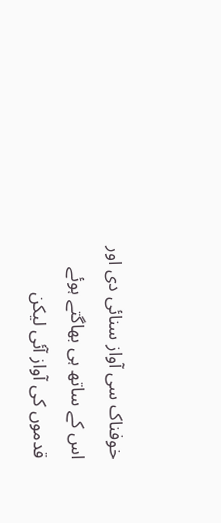خوفناک سی آواز سنائی دی اور اس کے ساتھ ہی بھاگتے ہوئے قدموں کی آواز آئی لیکن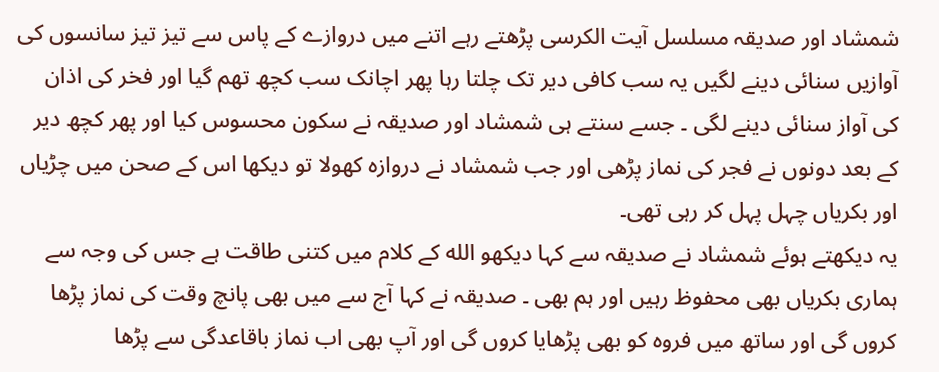شمشاد اور صدیقہ مسلسل آیت الکرسی پڑھتے رہے اتنے میں دروازے کے پاس سے تیز تیز سانسوں کی آوازیں سنائی دینے لگیں یہ سب کافی دیر تک چلتا رہا پھر اچانک سب کچھ تھم گیا اور فخر کی اذان کی آواز سنائی دینے لگی ۔ جسے سنتے ہی شمشاد اور صدیقہ نے سکون محسوس کیا اور پھر کچھ دیر کے بعد دونوں نے فجر کی نماز پڑھی اور جب شمشاد نے دروازہ کھولا تو دیکھا اس کے صحن میں چڑیاں اور بکریاں چہل پہل کر رہی تھی۔
یہ دیکھتے ہوئے شمشاد نے صدیقہ سے کہا دیکھو الله کے کلام میں کتنی طاقت ہے جس کی وجہ سے ہماری بکریاں بھی محفوظ رہیں اور ہم بھی ۔ صدیقہ نے کہا آج سے میں بھی پانچ وقت کی نماز پڑھا کروں گی اور ساتھ میں فروہ کو بھی پڑھایا کروں گی اور آپ بھی اب نماز باقاعدگی سے پڑھا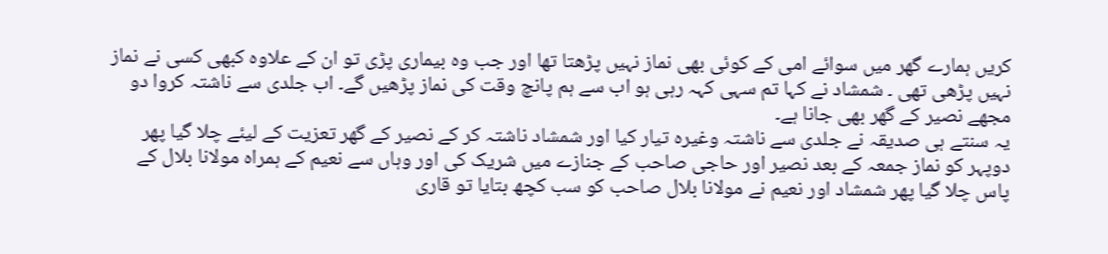کریں ہمارے گھر میں سوائے امی کے کوئی بھی نماز نہیں پڑھتا تھا اور جب وہ بیماری پڑی تو ان کے علاوہ کبھی کسی نے نماز نہیں پڑھی تھی ۔ شمشاد نے کہا تم سہی کہہ رہی ہو اب سے ہم پانچ وقت کی نماز پڑھیں گے۔ اب جلدی سے ناشتہ کروا دو مجھے نصیر کے گھر بھی جانا ہے۔
یہ سنتے ہی صدیقہ نے جلدی سے ناشتہ وغیرہ تیار کیا اور شمشاد ناشتہ کر کے نصیر کے گھر تعزیت کے لیئے چلا گیا پھر دوپہر کو نماز جمعہ کے بعد نصیر اور حاجی صاحب کے جنازے میں شریک کی اور وہاں سے نعیم کے ہمراہ مولانا بلال کے پاس چلا گیا پھر شمشاد اور نعیم نے مولانا بلال صاحب کو سب کچھ بتایا تو قاری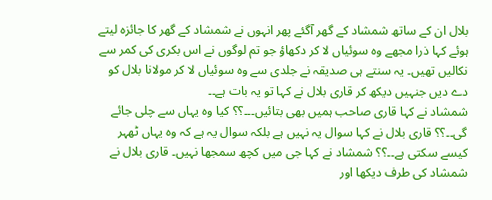بلال ان کے ساتھ شمشاد کے گھر آگئے پھر انہوں نے شمشاد کے گھر کا جائزہ لیتے ہوئے کہا ذرا مجھے وہ سوئیاں لا کر دکھاؤ جو تم لوگوں نے اس بکری کی کمر سے نکالیں تھیں۔ یہ سنتے ہی صدیقہ نے جلدی سے وہ سوئیاں لا کر مولانا بلال کو دے دیں جنہیں دیکھ کر قاری بلال نے کہا تو یہ بات ہے۔۔
شمشاد نے کہا قاری صاحب ہمیں بھی بتائیں۔۔۔؟؟ کیا وہ یہاں سے چلی جائے گی۔۔؟؟ قاری بلال نے کہا سوال یہ نہیں ہے بلکہ سوال یہ ہے کہ وہ یہاں ٹھہر کیسے سکتی ہے۔۔؟؟ شمشاد نے کہا جی میں کچھ سمجھا نہیں۔ قاری بلال نے شمشاد کی طرف دیکھا اور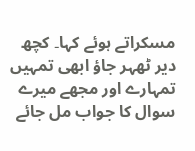مسکراتے ہوئے کہا۔ کچھ دیر ٹھہر جاؤ ابھی تمہیں تمہارے اور مجھے میرے سوال کا جواب مل جائے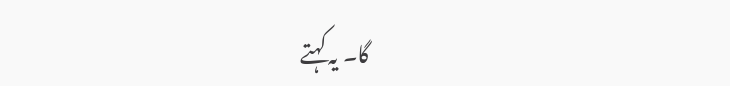گا۔ یہ کہتے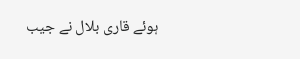ہوئے قاری بلال نے جیب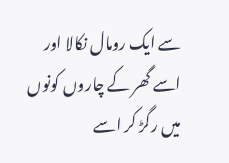سے ایک رومال نکالا اور اسے گھر کے چاروں کونوں میں رگڑ کر اسے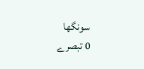سونگھا
0 تبصرے